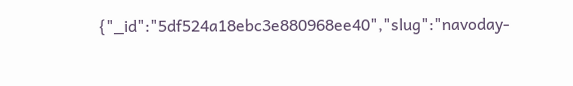{"_id":"5df524a18ebc3e880968ee40","slug":"navoday-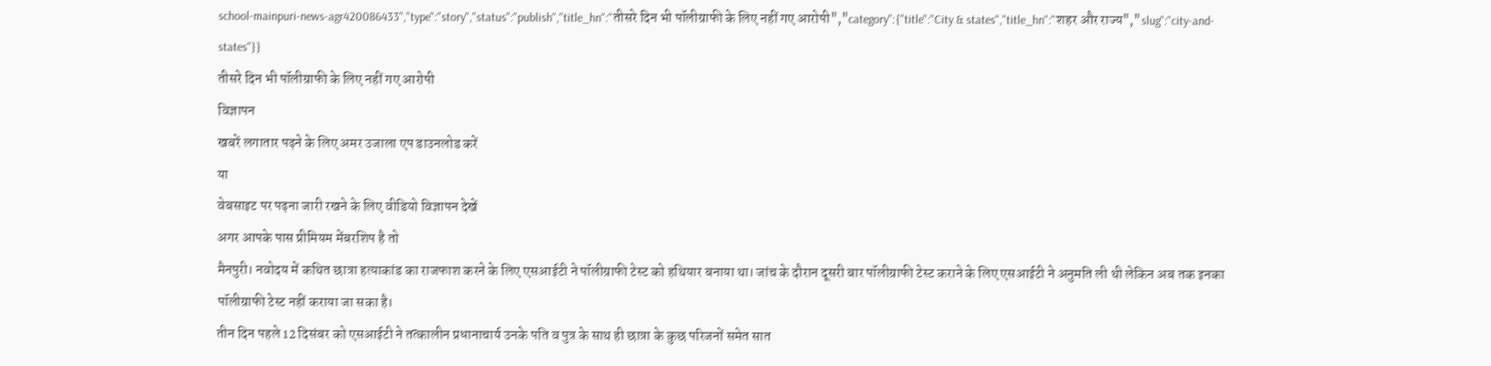school-mainpuri-news-agr420086433","type":"story","status":"publish","title_hn":"तीसरे दिन भी पॉलीग्राफी के लिए नहीं गए आरोपी","category":{"title":"City & states","title_hn":"शहर और राज्य","slug":"city-and-states"}}
तीसरे दिन भी पॉलीग्राफी के लिए नहीं गए आरोपी
विज्ञापन
खबरें लगातार पढ़ने के लिए अमर उजाला एप डाउनलोड करें
या
वेबसाइट पर पढ़ना जारी रखने के लिए वीडियो विज्ञापन देखें
अगर आपके पास प्रीमियम मेंबरशिप है तो
मैनपुरी। नवोदय में कथित छात्रा हत्याकांड का राजफाश करने के लिए एसआईटी ने पॉलीग्राफी टेस्ट को हथियार बनाया था। जांच के दौरान दूसरी बार पॉलीग्राफी टेस्ट कराने के लिए एसआईटी ने अनुमति ली थी लेकिन अब तक इनका पॉलीग्राफी टेस्ट नहीं कराया जा सका है।
तीन दिन पहले 12 दिसंबर को एसआईटी ने तत्कालीन प्रधानाचार्य उनके पति व पुत्र के साथ ही छात्रा के कुछ परिजनों समेत सात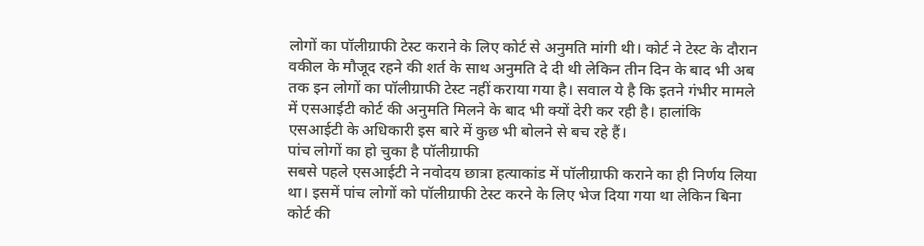लोगों का पॉलीग्राफी टेस्ट कराने के लिए कोर्ट से अनुमति मांगी थी। कोर्ट ने टेस्ट के दौरान वकील के मौजूद रहने की शर्त के साथ अनुमति दे दी थी लेकिन तीन दिन के बाद भी अब तक इन लोगों का पॉलीग्राफी टेस्ट नहीं कराया गया है। सवाल ये है कि इतने गंभीर मामले में एसआईटी कोर्ट की अनुमति मिलने के बाद भी क्यों देरी कर रही है। हालांकि एसआईटी के अधिकारी इस बारे में कुछ भी बोलने से बच रहे हैं।
पांच लोगों का हो चुका है पॉलीग्राफी
सबसे पहले एसआईटी ने नवोदय छात्रा हत्याकांड में पॉलीग्राफी कराने का ही निर्णय लिया था। इसमें पांच लोगों को पॉलीग्राफी टेस्ट करने के लिए भेज दिया गया था लेकिन बिना कोर्ट की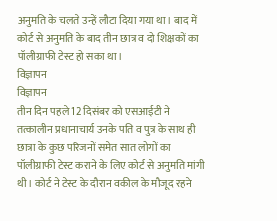अनुमति के चलते उन्हें लौटा दिया गया था। बाद में कोर्ट से अनुमति के बाद तीन छात्र व दो शिक्षकों का पॉलीग्राफी टेस्ट हो सका था।
विज्ञापन
विज्ञापन
तीन दिन पहले 12 दिसंबर को एसआईटी ने तत्कालीन प्रधानाचार्य उनके पति व पुत्र के साथ ही छात्रा के कुछ परिजनों समेत सात लोगों का पॉलीग्राफी टेस्ट कराने के लिए कोर्ट से अनुमति मांगी थी। कोर्ट ने टेस्ट के दौरान वकील के मौजूद रहने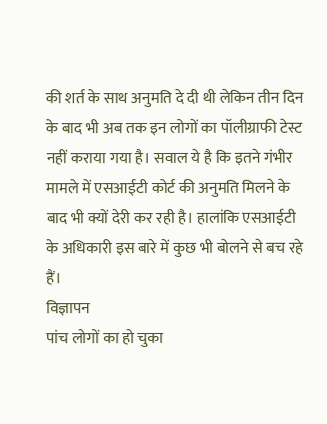की शर्त के साथ अनुमति दे दी थी लेकिन तीन दिन के बाद भी अब तक इन लोगों का पॉलीग्राफी टेस्ट नहीं कराया गया है। सवाल ये है कि इतने गंभीर मामले में एसआईटी कोर्ट की अनुमति मिलने के बाद भी क्यों देरी कर रही है। हालांकि एसआईटी के अधिकारी इस बारे में कुछ भी बोलने से बच रहे हैं।
विज्ञापन
पांच लोगों का हो चुका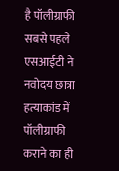है पॉलीग्राफी
सबसे पहले एसआईटी ने नवोदय छात्रा हत्याकांड में पॉलीग्राफी कराने का ही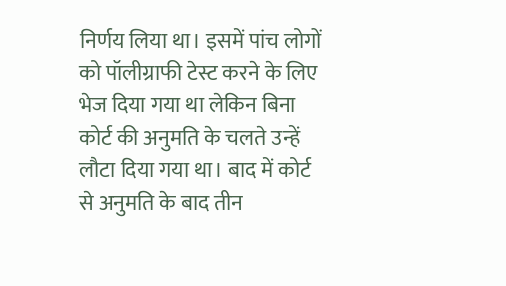निर्णय लिया था। इसमें पांच लोगों को पॉलीग्राफी टेस्ट करने के लिए भेज दिया गया था लेकिन बिना कोर्ट की अनुमति के चलते उन्हें लौटा दिया गया था। बाद में कोर्ट से अनुमति के बाद तीन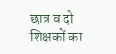छात्र व दो शिक्षकों का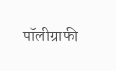पॉलीग्राफी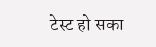टेस्ट हो सका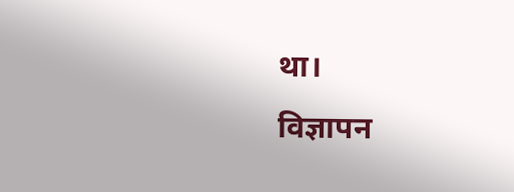था।
विज्ञापन